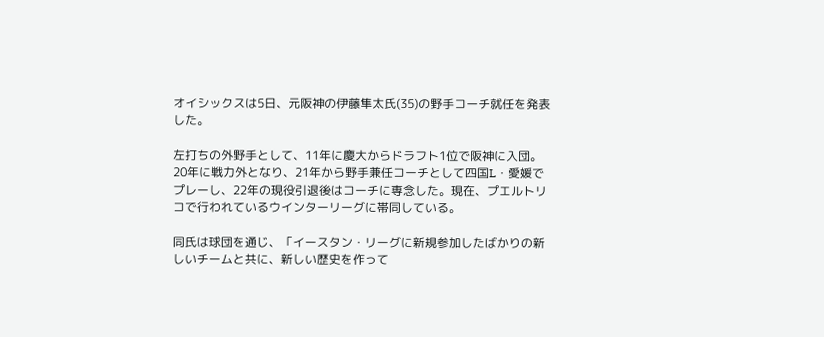オイシックスは5日、元阪神の伊藤隼太氏(35)の野手コーチ就任を発表した。

左打ちの外野手として、11年に慶大からドラフト1位で阪神に入団。20年に戦力外となり、21年から野手兼任コーチとして四国L・愛媛でプレーし、22年の現役引退後はコーチに専念した。現在、プエルトリコで行われているウインターリーグに帯同している。

同氏は球団を通じ、「イースタン・リーグに新規参加したばかりの新しいチームと共に、新しい歴史を作って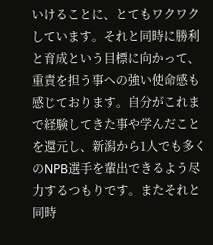いけることに、とてもワクワクしています。それと同時に勝利と育成という目標に向かって、重責を担う事への強い使命感も感じております。自分がこれまで経験してきた事や学んだことを還元し、新潟から1人でも多くのNPB選手を輩出できるよう尽力するつもりです。またそれと同時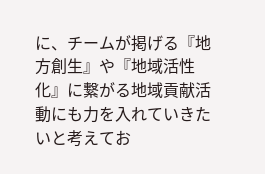に、チームが掲げる『地方創生』や『地域活性化』に繋がる地域貢献活動にも力を入れていきたいと考えてお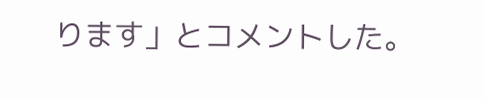ります」とコメントした。